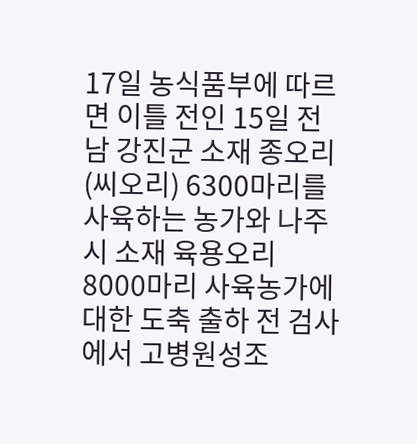17일 농식품부에 따르면 이틀 전인 15일 전남 강진군 소재 종오리(씨오리) 6300마리를 사육하는 농가와 나주시 소재 육용오리 8000마리 사육농가에 대한 도축 출하 전 검사에서 고병원성조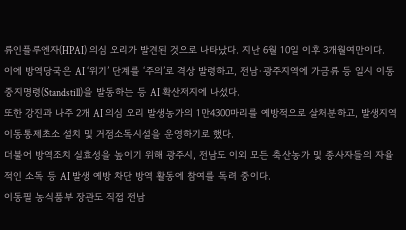류인플루엔자(HPAI) 의심 오리가 발견된 것으로 나타났다. 지난 6월 10일 이후 3개월여만이다.
이에 방역당국은 AI ‘위기’ 단계를 ‘주의’로 격상 발령하고, 전남·광주지역에 가금류 등 일시 이동중지명령(Standstill)을 발동하는 등 AI 확산저지에 나섰다.
또한 강진과 나주 2개 AI 의심 오리 발생농가의 1만4300마리를 예방적으로 살처분하고, 발생지역 이동통제초소 설치 및 거점소독시설을 운영하기로 했다.
더불어 방역조치 실효성을 높이기 위해 광주시, 전남도 이외 모든 축산농가 및 종사자들의 자율적인 소독 등 AI 발생 예방 차단 방역 활동에 참여를 독려 중이다.
이동필 농식품부 장관도 직접 전남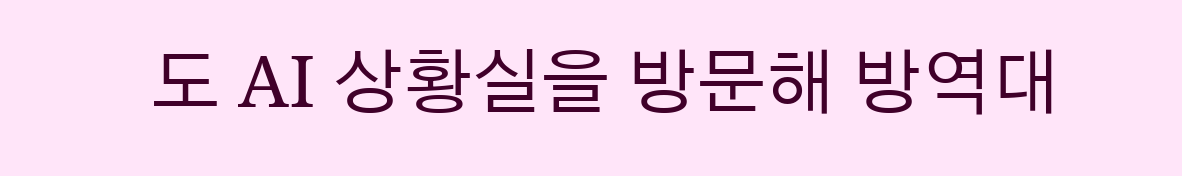도 AI 상황실을 방문해 방역대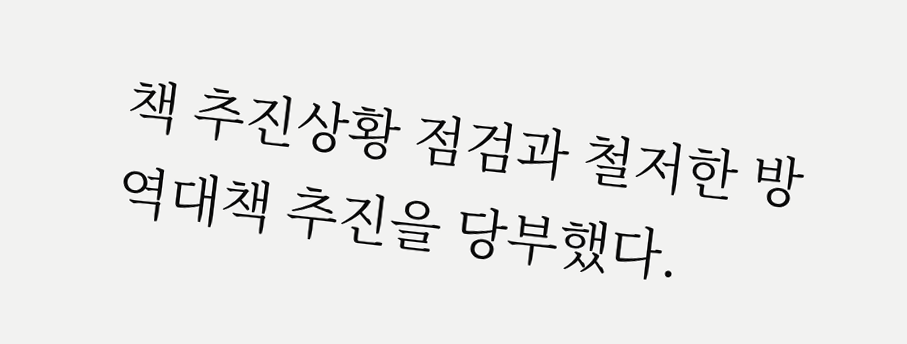책 추진상황 점검과 철저한 방역대책 추진을 당부했다.